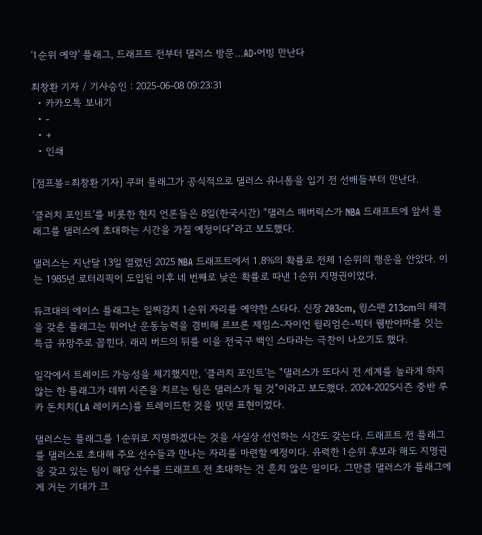‘1순위 예약’ 플래그, 드래프트 전부터 댈러스 방문…AD·어빙 만난다

최창환 기자 / 기사승인 : 2025-06-08 09:23:31
  • 카카오톡 보내기
  • -
  • +
  • 인쇄

[점프볼=최창환 기자] 쿠퍼 플래그가 공식적으로 댈러스 유니폼을 입기 전 선배들부터 만난다.

‘클러치 포인트’를 비롯한 현지 언론들은 8일(한국시간) “댈러스 매버릭스가 NBA 드래프트에 앞서 플래그를 댈러스에 초대하는 시간을 가질 예정이다”라고 보도했다.

댈러스는 지난달 13일 열렸던 2025 NBA 드래프트에서 1.8%의 확률로 전체 1순위의 행운을 안았다. 이는 1985년 로터리픽이 도입된 이후 네 번째로 낮은 확률로 따낸 1순위 지명권이었다.

듀크대의 에이스 플래그는 일찌감치 1순위 자리를 예약한 스타다. 신장 203cm, 윙스팬 213cm의 체격을 갖춘 플래그는 뛰어난 운동능력을 겸비해 르브론 제임스-자이언 윌리엄슨-빅터 웸반야마를 잇는 특급 유망주로 꼽힌다. 래리 버드의 뒤를 이을 전국구 백인 스타라는 극찬이 나오기도 했다.

일각에서 트레이드 가능성을 제기했지만, ‘클러치 포인트’는 “댈러스가 또다시 전 세계를 놀라게 하지 않는 한 플래그가 데뷔 시즌을 치르는 팀은 댈러스가 될 것”이라고 보도했다. 2024-2025시즌 중반 루카 돈치치(LA 레이커스)를 트레이드한 것을 빗댄 표현이었다.

댈러스는 플래그를 1순위로 지명하겠다는 것을 사실상 선언하는 시간도 갖는다. 드래프트 전 플래그를 댈러스로 초대해 주요 선수들과 만나는 자리를 마련할 예정이다. 유력한 1순위 후보라 해도 지명권을 갖고 있는 팀이 해당 선수를 드래프트 전 초대하는 건 흔치 않은 일이다. 그만큼 댈러스가 플래그에게 거는 기대가 크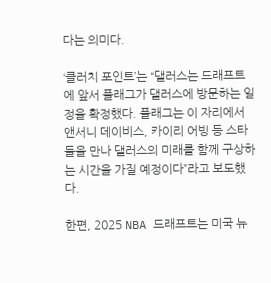다는 의미다.

‘클러치 포인트’는 “댈러스는 드래프트에 앞서 플래그가 댈러스에 방문하는 일정을 확정했다. 플래그는 이 자리에서 앤서니 데이비스, 카이리 어빙 등 스타들을 만나 댈러스의 미래를 함께 구상하는 시간을 가질 예정이다”라고 보도했다.

한편, 2025 NBA 드래프트는 미국 뉴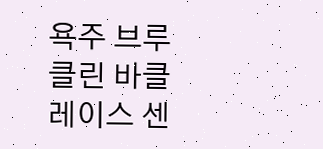욕주 브루클린 바클레이스 센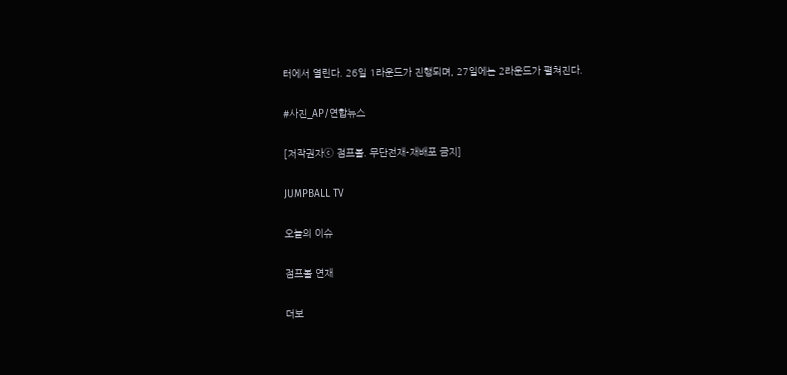터에서 열린다. 26일 1라운드가 진행되며, 27일에는 2라운드가 펼쳐진다.

#사진_AP/연합뉴스

[저작권자ⓒ 점프볼. 무단전재-재배포 금지]

JUMPBALL TV

오늘의 이슈

점프볼 연재

더보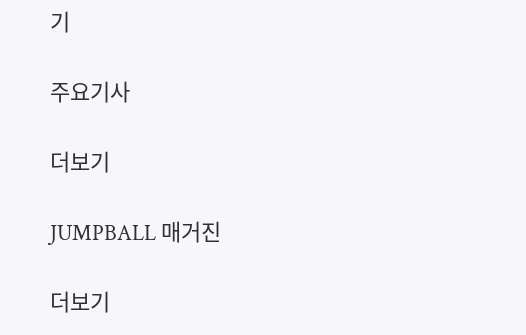기

주요기사

더보기

JUMPBALL 매거진

더보기